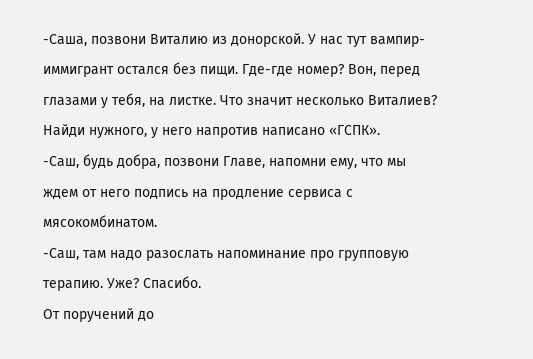-Саша, позвони Виталию из донорской. У нас тут вампир-иммигрант остался без пищи. Где-где номер? Вон, перед глазами у тебя, на листке. Что значит несколько Виталиев? Найди нужного, у него напротив написано «ГСПК».
-Саш, будь добра, позвони Главе, напомни ему, что мы ждем от него подпись на продление сервиса с мясокомбинатом.
-Саш, там надо разослать напоминание про групповую терапию. Уже? Спасибо.
От поручений до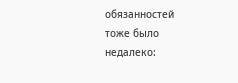обязанностей тоже было недалеко: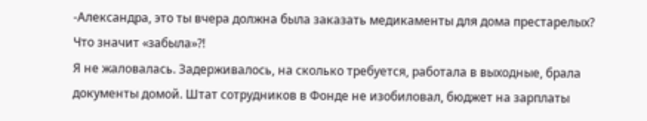-Александра, это ты вчера должна была заказать медикаменты для дома престарелых? Что значит «забыла»?!
Я не жаловалась. Задерживалось, на сколько требуется, работала в выходные, брала документы домой. Штат сотрудников в Фонде не изобиловал, бюджет на зарплаты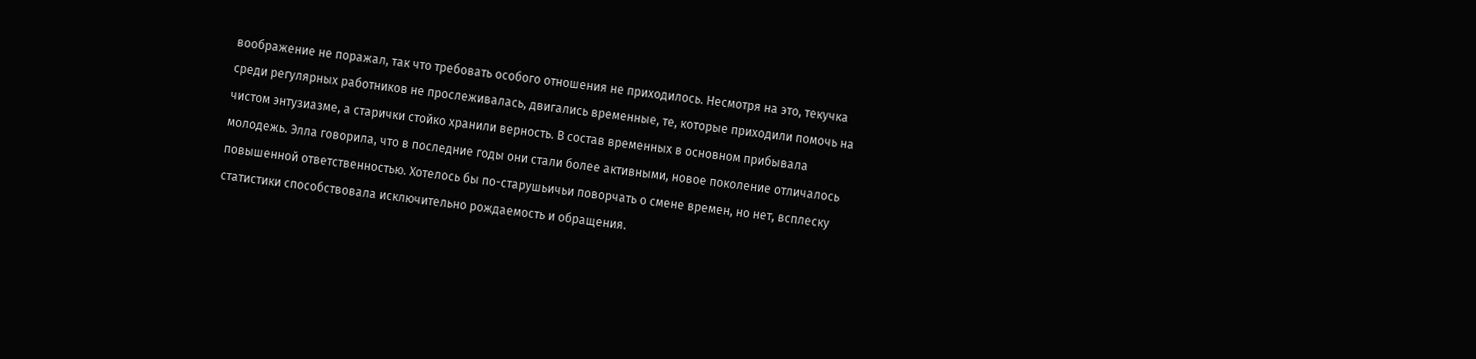воображение не поражал, так что требовать особого отношения не приходилось. Несмотря на это, текучка среди регулярных работников не прослеживалась, двигались временные, те, которые приходили помочь на чистом энтузиазме, а старички стойко хранили верность. В состав временных в основном прибывала молодежь. Элла говорила, что в последние годы они стали более активными, новое поколение отличалось повышенной ответственностью. Хотелось бы по-старушьичьи поворчать о смене времен, но нет, всплеску статистики способствовала исключительно рождаемость и обращения.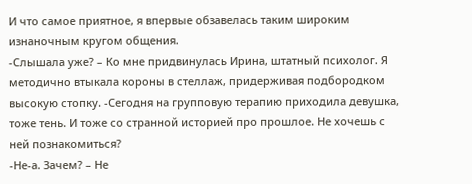И что самое приятное, я впервые обзавелась таким широким изнаночным кругом общения.
-Слышала уже? – Ко мне придвинулась Ирина, штатный психолог. Я методично втыкала короны в стеллаж, придерживая подбородком высокую стопку. -Сегодня на групповую терапию приходила девушка, тоже тень. И тоже со странной историей про прошлое. Не хочешь с ней познакомиться?
-Не-а. Зачем? – Не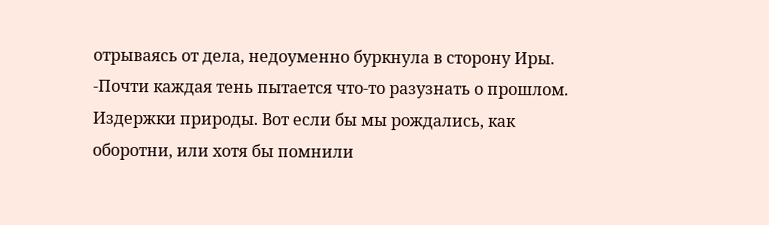отрываясь от дела, недоуменно буркнула в сторону Иры. -Почти каждая тень пытается что-то разузнать о прошлом. Издержки природы. Вот если бы мы рождались, как оборотни, или хотя бы помнили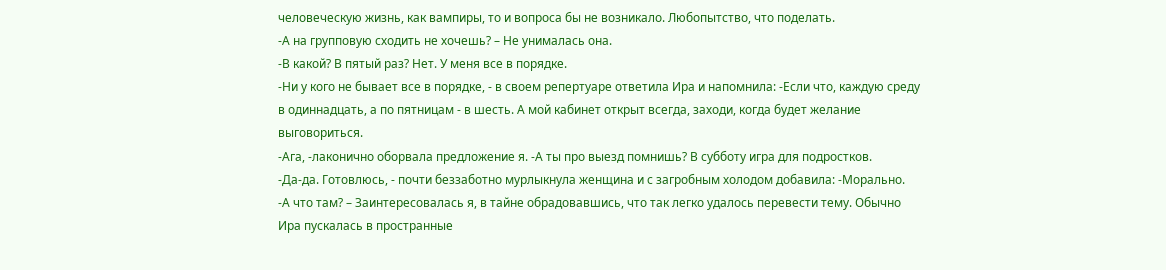человеческую жизнь, как вампиры, то и вопроса бы не возникало. Любопытство, что поделать.
-А на групповую сходить не хочешь? – Не унималась она.
-В какой? В пятый раз? Нет. У меня все в порядке.
-Ни у кого не бывает все в порядке, - в своем репертуаре ответила Ира и напомнила: -Если что, каждую среду в одиннадцать, а по пятницам - в шесть. А мой кабинет открыт всегда, заходи, когда будет желание выговориться.
-Ага, -лаконично оборвала предложение я. -А ты про выезд помнишь? В субботу игра для подростков.
-Да-да. Готовлюсь, - почти беззаботно мурлыкнула женщина и с загробным холодом добавила: -Морально.
-А что там? – Заинтересовалась я, в тайне обрадовавшись, что так легко удалось перевести тему. Обычно Ира пускалась в пространные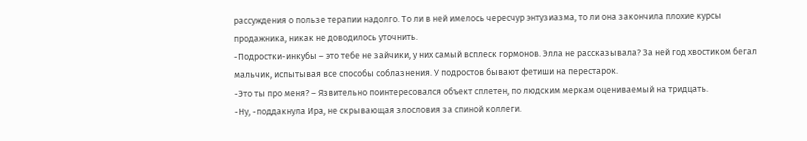рассуждения о пользе терапии надолго. То ли в ней имелось чересчур энтузиазма, то ли она закончила плохие курсы продажника, никак не доводилось уточнить.
-Подростки-инкубы – это тебе не зайчики, у них самый всплеск гормонов. Элла не рассказывала? За ней год хвостиком бегал мальчик, испытывая все способы соблазнения. У подростов бывают фетиши на перестарок.
-Это ты про меня? – Язвительно поинтересовался объект сплетен, по людским меркам оцениваемый на тридцать.
-Ну, -поддакнула Ира, не скрывающая злословия за спиной коллеги.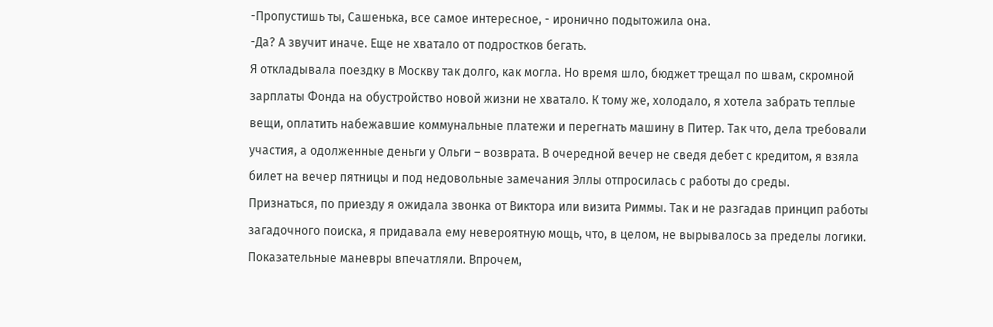-Пропустишь ты, Сашенька, все самое интересное, - иронично подытожила она.
-Да? А звучит иначе. Еще не хватало от подростков бегать.
Я откладывала поездку в Москву так долго, как могла. Но время шло, бюджет трещал по швам, скромной зарплаты Фонда на обустройство новой жизни не хватало. К тому же, холодало, я хотела забрать теплые вещи, оплатить набежавшие коммунальные платежи и перегнать машину в Питер. Так что, дела требовали участия, а одолженные деньги у Ольги – возврата. В очередной вечер не сведя дебет с кредитом, я взяла билет на вечер пятницы и под недовольные замечания Эллы отпросилась с работы до среды.
Признаться, по приезду я ожидала звонка от Виктора или визита Риммы. Так и не разгадав принцип работы загадочного поиска, я придавала ему невероятную мощь, что, в целом, не вырывалось за пределы логики. Показательные маневры впечатляли. Впрочем,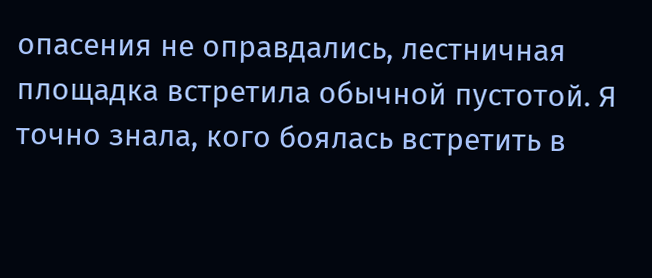опасения не оправдались, лестничная площадка встретила обычной пустотой. Я точно знала, кого боялась встретить в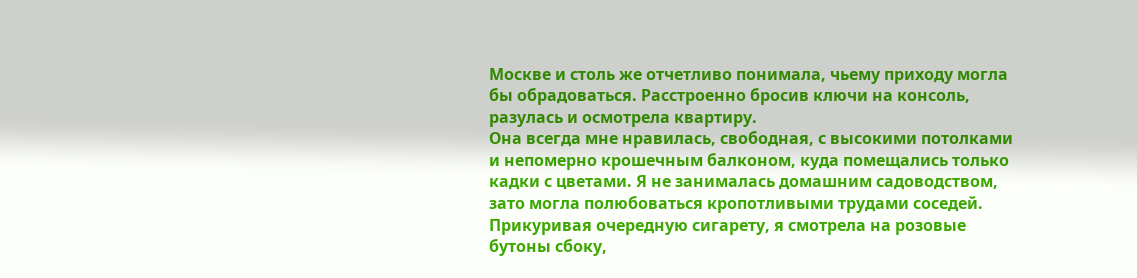Москве и столь же отчетливо понимала, чьему приходу могла бы обрадоваться. Расстроенно бросив ключи на консоль, разулась и осмотрела квартиру.
Она всегда мне нравилась, свободная, с высокими потолками и непомерно крошечным балконом, куда помещались только кадки с цветами. Я не занималась домашним садоводством, зато могла полюбоваться кропотливыми трудами соседей. Прикуривая очередную сигарету, я смотрела на розовые бутоны сбоку,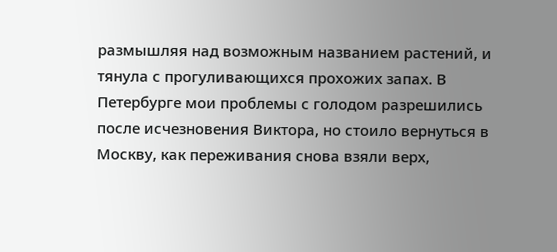размышляя над возможным названием растений, и тянула с прогуливающихся прохожих запах. В Петербурге мои проблемы с голодом разрешились после исчезновения Виктора, но стоило вернуться в Москву, как переживания снова взяли верх,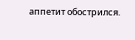аппетит обострился.